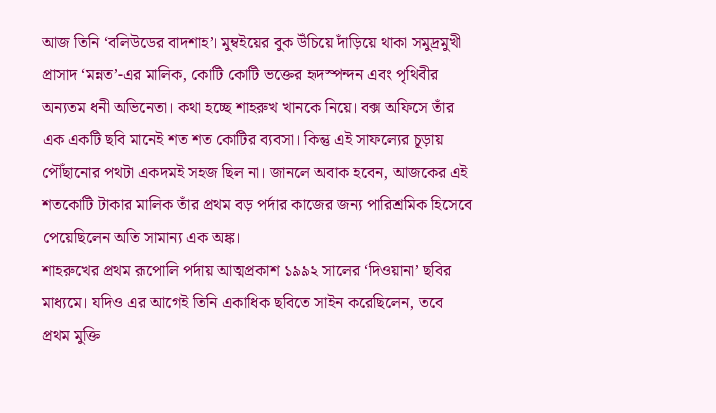আজ তিনি ‘বলিউডের বাদশাহ’। মুম্বইয়ের বুক উঁচিয়ে দাঁড়িয়ে থাকা সমুদ্রমুখী প্রাসাদ ‘মন্নত’-এর মালিক, কোটি কোটি ভক্তের হৃদস্পন্দন এবং পৃথিবীর অন্যতম ধনী অভিনেতা। কথা হচ্ছে শাহরুখ খানকে নিয়ে। বক্স অফিসে তাঁর এক একটি ছবি মানেই শত শত কোটির ব্যবসা। কিন্তু এই সাফল্যের চূড়ায় পৌঁছানোর পথটা একদমই সহজ ছিল না। জানলে অবাক হবেন, আজকের এই শতকোটি টাকার মালিক তাঁর প্রথম বড় পর্দার কাজের জন্য পারিশ্রমিক হিসেবে পেয়েছিলেন অতি সামান্য এক অঙ্ক।
শাহরুখের প্রথম রূপোলি পর্দায় আত্মপ্রকাশ ১৯৯২ সালের ‘দিওয়ানা’ ছবির মাধ্যমে। যদিও এর আগেই তিনি একাধিক ছবিতে সাইন করেছিলেন, তবে প্রথম মুক্তি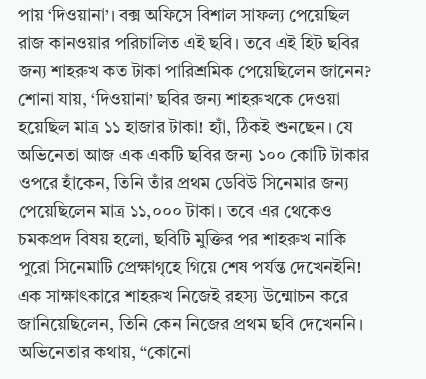পায় ‘দিওয়ানা’। বক্স অফিসে বিশাল সাফল্য পেয়েছিল রাজ কানওয়ার পরিচালিত এই ছবি। তবে এই হিট ছবির জন্য শাহরুখ কত টাকা পারিশ্রমিক পেয়েছিলেন জানেন?
শোনা যায়, ‘দিওয়ানা’ ছবির জন্য শাহরুখকে দেওয়া হয়েছিল মাত্র ১১ হাজার টাকা! হ্যাঁ, ঠিকই শুনছেন। যে অভিনেতা আজ এক একটি ছবির জন্য ১০০ কোটি টাকার ওপরে হাঁকেন, তিনি তাঁর প্রথম ডেবিউ সিনেমার জন্য পেয়েছিলেন মাত্র ১১,০০০ টাকা। তবে এর থেকেও চমকপ্রদ বিষয় হলো, ছবিটি মুক্তির পর শাহরুখ নাকি পুরো সিনেমাটি প্রেক্ষাগৃহে গিয়ে শেষ পর্যন্ত দেখেনইনি!
এক সাক্ষাৎকারে শাহরুখ নিজেই রহস্য উন্মোচন করে জানিয়েছিলেন, তিনি কেন নিজের প্রথম ছবি দেখেননি। অভিনেতার কথায়, “কোনো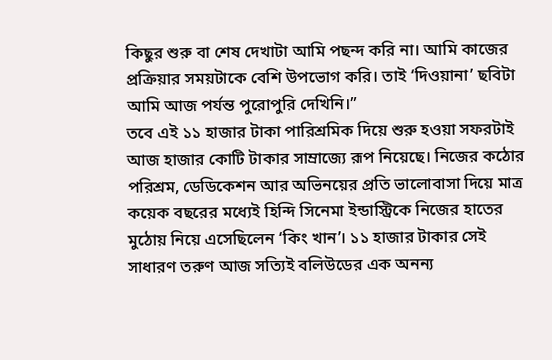কিছুর শুরু বা শেষ দেখাটা আমি পছন্দ করি না। আমি কাজের প্রক্রিয়ার সময়টাকে বেশি উপভোগ করি। তাই ‘দিওয়ানা’ ছবিটা আমি আজ পর্যন্ত পুরোপুরি দেখিনি।”
তবে এই ১১ হাজার টাকা পারিশ্রমিক দিয়ে শুরু হওয়া সফরটাই আজ হাজার কোটি টাকার সাম্রাজ্যে রূপ নিয়েছে। নিজের কঠোর পরিশ্রম, ডেডিকেশন আর অভিনয়ের প্রতি ভালোবাসা দিয়ে মাত্র কয়েক বছরের মধ্যেই হিন্দি সিনেমা ইন্ডাস্ট্রিকে নিজের হাতের মুঠোয় নিয়ে এসেছিলেন ‘কিং খান’। ১১ হাজার টাকার সেই সাধারণ তরুণ আজ সত্যিই বলিউডের এক অনন্য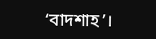‘বাদশাহ’।